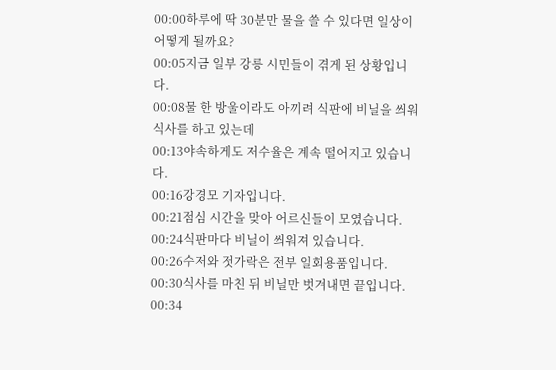00:00하루에 딱 30분만 물을 쓸 수 있다면 일상이 어떻게 될까요?
00:05지금 일부 강릉 시민들이 겪게 된 상황입니다.
00:08물 한 방울이라도 아끼려 식판에 비닐을 씌워 식사를 하고 있는데
00:13야속하게도 저수율은 계속 떨어지고 있습니다.
00:16강경모 기자입니다.
00:21점심 시간을 맞아 어르신들이 모였습니다.
00:24식판마다 비닐이 씌워져 있습니다.
00:26수저와 젓가락은 전부 일회용품입니다.
00:30식사를 마친 뒤 비닐만 벗겨내면 끝입니다.
00:34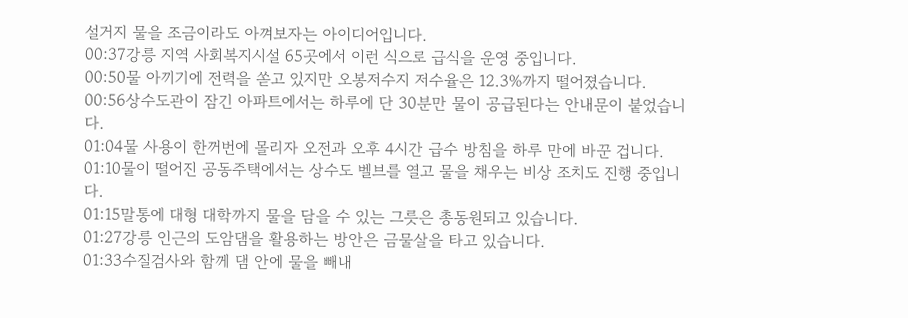설거지 물을 조금이라도 아껴보자는 아이디어입니다.
00:37강릉 지역 사회복지시설 65곳에서 이런 식으로 급식을 운영 중입니다.
00:50물 아끼기에 전력을 쏟고 있지만 오봉저수지 저수율은 12.3%까지 떨어졌습니다.
00:56상수도관이 잠긴 아파트에서는 하루에 단 30분만 물이 공급된다는 안내문이 붙었습니다.
01:04물 사용이 한꺼번에 몰리자 오전과 오후 4시간 급수 방침을 하루 만에 바꾼 겁니다.
01:10물이 떨어진 공동주택에서는 상수도 벨브를 열고 물을 채우는 비상 조치도 진행 중입니다.
01:15말통에 대형 대학까지 물을 담을 수 있는 그릇은 총동원되고 있습니다.
01:27강릉 인근의 도암댐을 활용하는 방안은 금물살을 타고 있습니다.
01:33수질검사와 함께 댐 안에 물을 빼내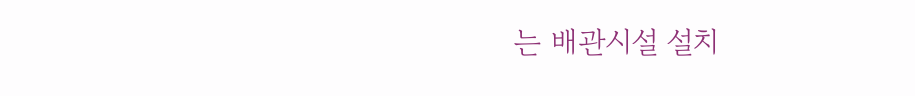는 배관시설 설치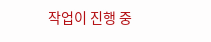작업이 진행 중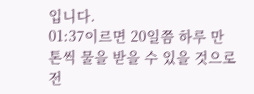입니다.
01:37이르면 20일쯤 하루 만 톤씩 물을 받을 수 있을 것으로 전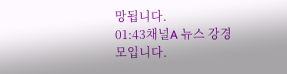망됩니다.
01:43채널A 뉴스 강경모입니다.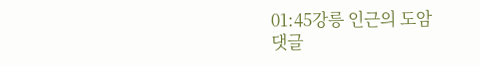01:45강릉 인근의 도암
댓글